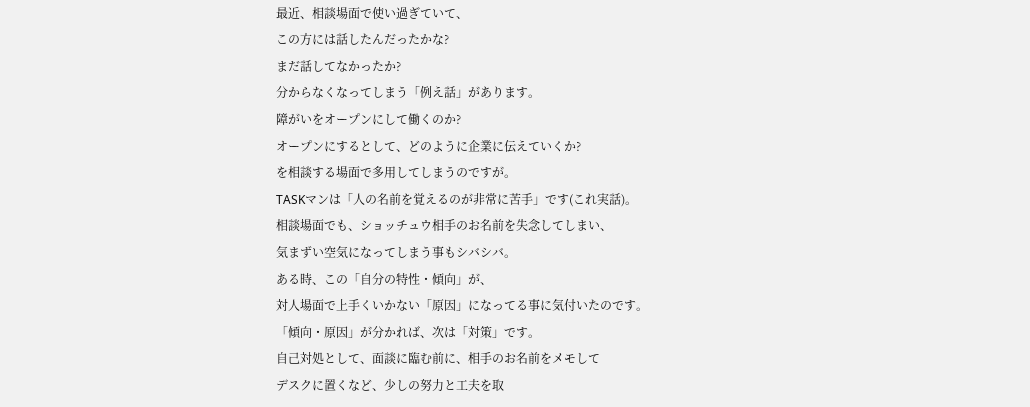最近、相談場面で使い過ぎていて、
この方には話したんだったかな?
まだ話してなかったか?
分からなくなってしまう「例え話」があります。
障がいをオープンにして働くのか?
オープンにするとして、どのように企業に伝えていくか?
を相談する場面で多用してしまうのですが。
TASKマンは「人の名前を覚えるのが非常に苦手」です(これ実話)。
相談場面でも、ショッチュウ相手のお名前を失念してしまい、
気まずい空気になってしまう事もシバシバ。
ある時、この「自分の特性・傾向」が、
対人場面で上手くいかない「原因」になってる事に気付いたのです。
「傾向・原因」が分かれば、次は「対策」です。
自己対処として、面談に臨む前に、相手のお名前をメモして
デスクに置くなど、少しの努力と工夫を取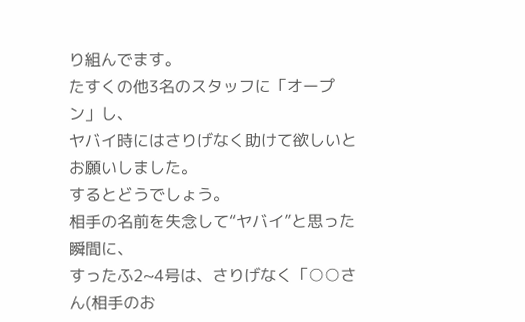り組んでます。
たすくの他3名のスタッフに「オープン」し、
ヤバイ時にはさりげなく助けて欲しいとお願いしました。
するとどうでしょう。
相手の名前を失念して“ヤバイ”と思った瞬間に、
すったふ2~4号は、さりげなく「○○さん(相手のお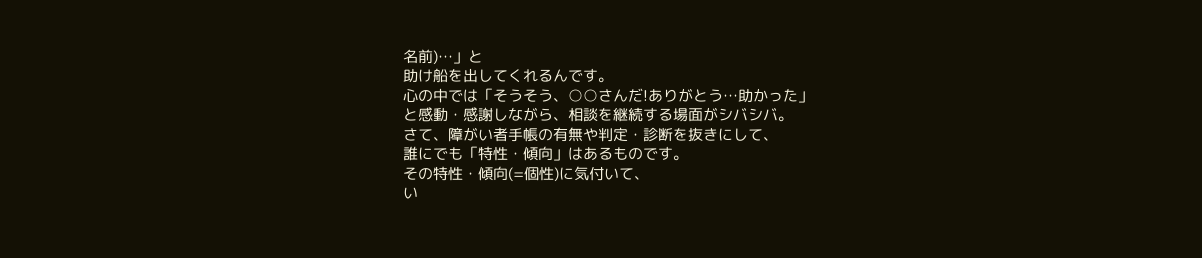名前)…」と
助け船を出してくれるんです。
心の中では「そうそう、○○さんだ!ありがとう…助かった」
と感動・感謝しながら、相談を継続する場面がシバシバ。
さて、障がい者手帳の有無や判定・診断を抜きにして、
誰にでも「特性・傾向」はあるものです。
その特性・傾向(=個性)に気付いて、
い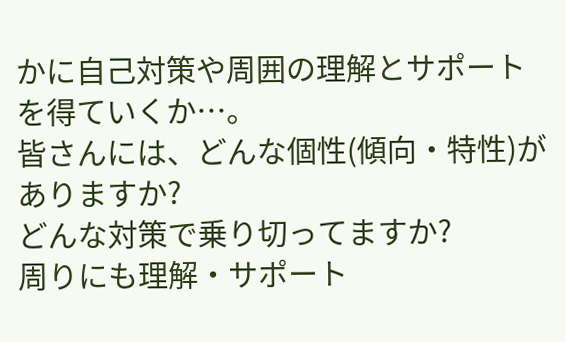かに自己対策や周囲の理解とサポートを得ていくか…。
皆さんには、どんな個性(傾向・特性)がありますか?
どんな対策で乗り切ってますか?
周りにも理解・サポート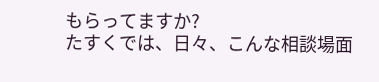もらってますか?
たすくでは、日々、こんな相談場面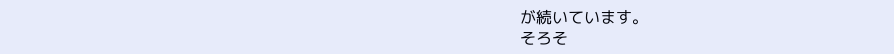が続いています。
そろそ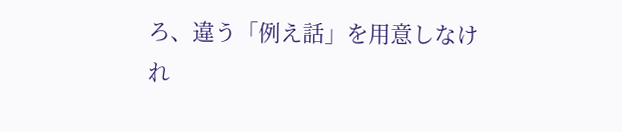ろ、違う「例え話」を用意しなけれ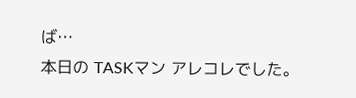ば…
本日の TASKマン アレコレでした。